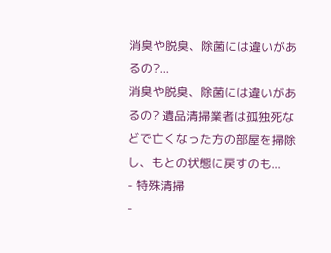消臭や脱臭、除菌には違いがあるの?...
消臭や脱臭、除菌には違いがあるの? 遺品清掃業者は孤独死などで亡くなった方の部屋を掃除し、もとの状態に戻すのも...
- 特殊清掃
-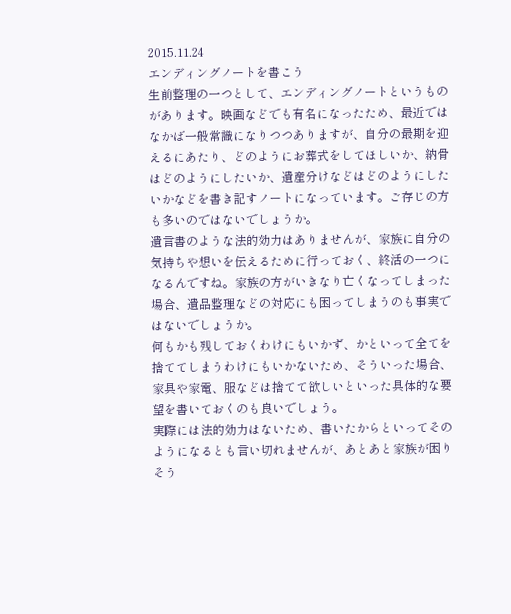2015.11.24
エンディングノートを書こう
生前整理の一つとして、エンディングノートというものがあります。映画などでも有名になったため、最近ではなかば一般常識になりつつありますが、自分の最期を迎えるにあたり、どのようにお葬式をしてほしいか、納骨はどのようにしたいか、遺産分けなどはどのようにしたいかなどを書き記すノートになっています。ご存じの方も多いのではないでしょうか。
遺言書のような法的効力はありませんが、家族に自分の気持ちや想いを伝えるために行っておく、終活の一つになるんですね。家族の方がいきなり亡くなってしまった場合、遺品整理などの対応にも困ってしまうのも事実ではないでしょうか。
何もかも残しておくわけにもいかず、かといって全てを捨ててしまうわけにもいかないため、そういった場合、家具や家電、服などは捨てて欲しいといった具体的な要望を書いておくのも良いでしょう。
実際には法的効力はないため、書いたからといってそのようになるとも言い切れませんが、あとあと家族が困りそう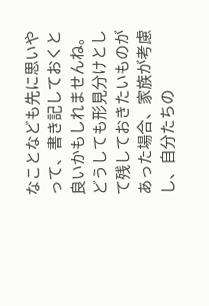なことなども先に思いやって、書き記しておくと良いかもしれませんね。
どうしても形見分けとして残しておきたいものがあった場合、家族が考慮し、自分たちの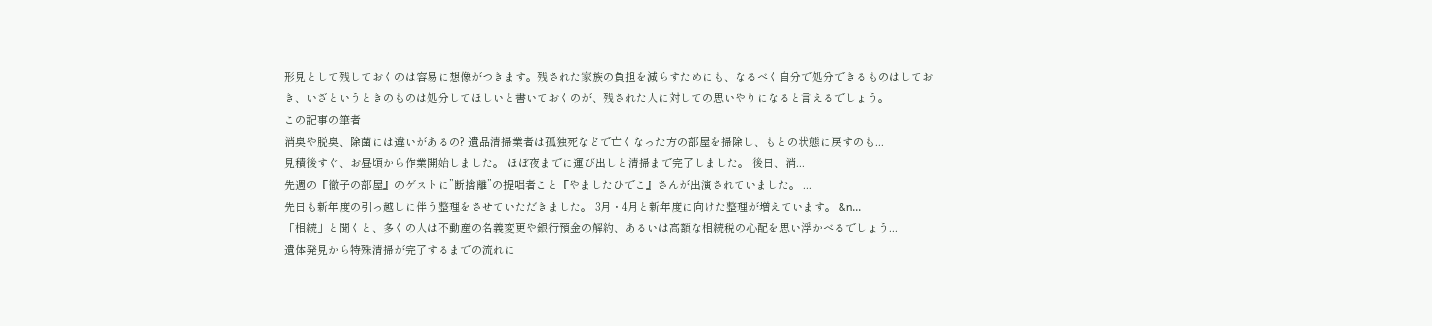形見として残しておくのは容易に想像がつきます。残された家族の負担を減らすためにも、なるべく自分で処分できるものはしておき、いざというときのものは処分してほしいと書いておくのが、残された人に対しての思いやりになると言えるでしょう。
この記事の筆者
消臭や脱臭、除菌には違いがあるの? 遺品清掃業者は孤独死などで亡くなった方の部屋を掃除し、もとの状態に戻すのも...
見積後すぐ、お昼頃から作業開始しました。 ほぼ夜までに運び出しと清掃まで完了しました。 後日、消...
先週の『徹子の部屋』のゲストに”断捨離”の提唱者こと『やましたひでこ』さんが出演されていました。 ...
先日も新年度の引っ越しに伴う整理をさせていただきました。 3月・4月と新年度に向けた整理が増えています。 &n...
「相続」と聞くと、多くの人は不動産の名義変更や銀行預金の解約、あるいは高額な相続税の心配を思い浮かべるでしょう...
遺体発見から特殊清掃が完了するまでの流れに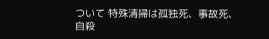ついて 特殊清掃は孤独死、事故死、自殺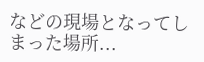などの現場となってしまった場所...